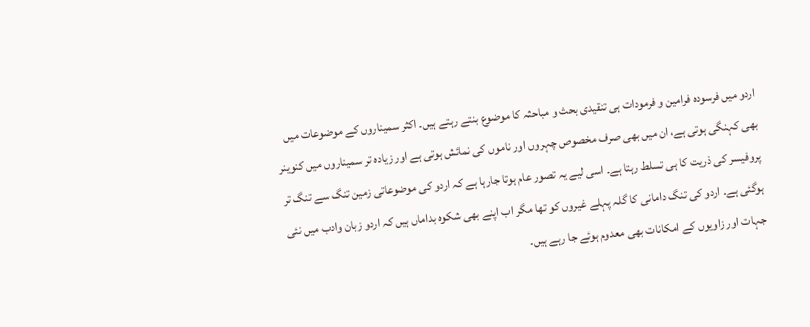اردو میں فرسودہ فرامین و فرمودات ہی تنقیدی بحث و مباحثہ کا موضوع بنتے رہتے ہیں۔ اکثر سمیناروں کے موضوعات میں بھی کہنگی ہوتی ہے، ان میں بھی صرف مخصوص چہروں اور ناموں کی نمائش ہوتی ہے اور زیادہ تر سمیناروں میں کنوینر پروفیسر کی ذریت کا ہی تسلط رہتا ہے۔ اسی لیے یہ تصور عام ہوتا جارہا ہے کہ اردو کی موضوعاتی زمین تنگ سے تنگ تر ہوگئی ہے۔ اردو کی تنگ دامانی کا گلہ پہلے غیروں کو تھا مگر اب اپنے بھی شکوہ بداماں ہیں کہ اردو زبان وادب میں نئی جہات اور زاویوں کے امکانات بھی معدوم ہوئے جا رہے ہیں۔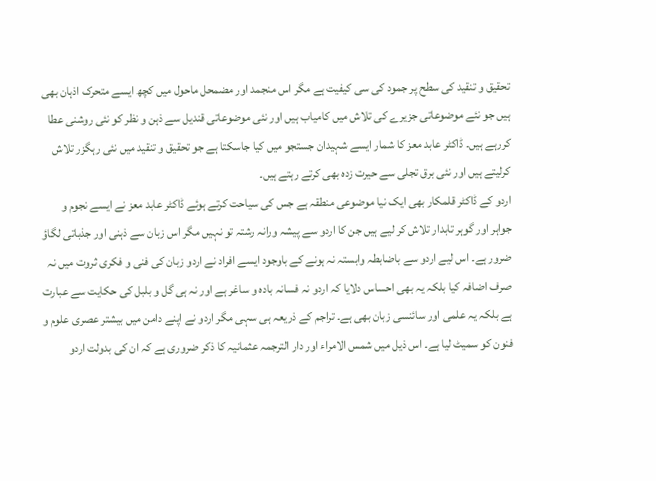تحقیق و تنقید کی سطح پر جمود کی سی کیفیت ہے مگر اس منجمد اور مضمحل ماحول میں کچھ ایسے متحرک اذہان بھی ہیں جو نئے موضوعاتی جزیرے کی تلاش میں کامیاب ہیں اور نئی موضوعاتی قندیل سے ذہن و نظر کو نئی روشنی عطا کررہے ہیں۔ ڈاکٹر عابد معز کا شمار ایسے شہیدان جستجو میں کیا جاسکتا ہے جو تحقیق و تنقید میں نئی رہگزر تلاش کرلیتے ہیں اور نئی برق تجلی سے حیرت زدہ بھی کرتے رہتے ہیں۔
اردو کے ڈاکٹر قلمکار بھی ایک نیا موضوعی منطقہ ہے جس کی سیاحت کرتے ہوئے ڈاکٹر عابد معز نے ایسے نجوم و جواہر اور گوہر تابدار تلاش کر لیے ہیں جن کا اردو سے پیشہ ورانہ رشتہ تو نہیں مگر اس زبان سے ذہنی اور جذباتی لگاؤ ضرور ہے۔ اس لیے اردو سے باضابطہ وابستہ نہ ہونے کے باوجود ایسے افراد نے اردو زبان کی فنی و فکری ثروت میں نہ صرف اضافہ کیا بلکہ یہ بھی احساس دلایا کہ اردو نہ فسانہ بادہ و ساغر ہے اور نہ ہی گل و بلبل کی حکایت سے عبارت ہے بلکہ یہ علمی اور سائنسی زبان بھی ہے۔ تراجم کے ذریعہ ہی سہی مگر اردو نے اپنے دامن میں بیشتر عصری علوم و فنون کو سمیٹ لیا ہے۔ اس ذیل میں شمس الامراء اور دار الترجمہ عثمانیہ کا ذکر ضروری ہے کہ ان کی بدولت اردو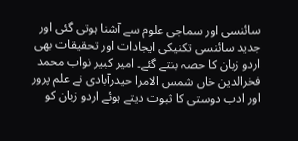سائنسی اور سماجی علوم سے آشنا ہوتی گئی اور جدید سائنسی تکنیکی ایجادات اور تحقیقات بھی اردو زبان کا حصہ بنتے گئے۔ امیر کبیر نواب محمد فخرالدین خاں شمس الامرا حیدرآبادی نے علم پرور اور ادب دوستی کا ثبوت دیتے ہوئے اردو زبان کو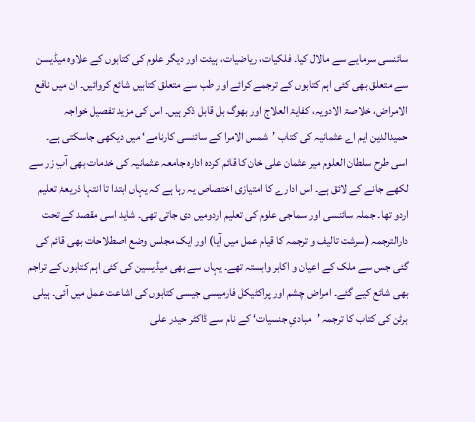سائنسی سرمایے سے مالال کیا۔ فلکیات، ریاضیات، ہیئت اور دیگر علوم کی کتابوں کے علاوہ میڈیسن سے متعلق بھی کئی اہم کتابوں کے ترجمے کرائے اور طب سے متعلق کتابیں شائع کروائیں۔ ان میں نافع الامراض، خلاصۃ الادویہ، کفایۃ العلاج اور بھوگ بل قابل ذکر ہیں۔ اس کی مزید تفصیل خواجہ حمیدالدین ایم اے عثمانیہ کی کتاب ’شمس الامرا کے سائنسی کارنامے‘ میں دیکھی جاسکتی ہے۔
اسی طرح سلطان العلوم میر عثمان علی خان کا قائم کردہ ادارہ جامعہ عثمانیہ کی خدمات بھی آبِ زر سے لکھے جانے کے لائق ہے۔ اس ادارے کا امتیازی اختصاص یہ رہا ہے کہ یہاں ابتدا تا انتہا ذریعۂ تعلیم اردو تھا۔ جملہ سائنسی اور سماجی علوم کی تعلیم اردومیں دی جاتی تھی۔ شاید اسی مقصد کے تحت دارالترجمہ (سرشت تالیف و ترجمہ کا قیام عمل میں آیا) اور ایک مجلس وضع اصطلاحات بھی قائم کی گئی جس سے ملک کے اعیان و اکابر وابستہ تھے۔ یہاں سے بھی میڈیسین کی کئی اہم کتابوں کے تراجم بھی شائع کیے گئے۔ امراض چشم اور پراکٹیکل فارمیسی جیسی کتابوں کی اشاعت عمل میں آئی۔ ہیلی برٹن کی کتاب کا ترجمہ ’مبادیِ جنسیات‘ کے نام سے ڈاکٹر حیدر علی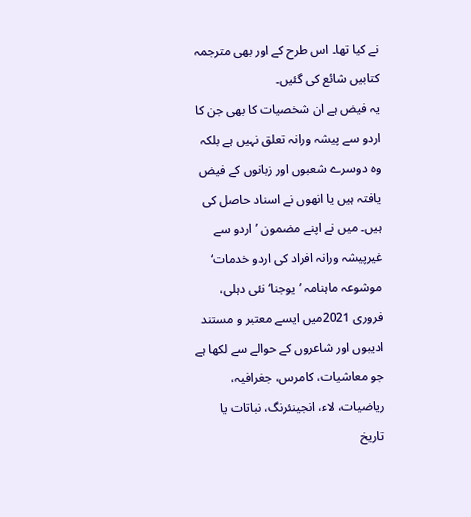نے کیا تھا۔ اس طرح کے اور بھی مترجمہ کتابیں شائع کی گئیں۔
یہ فیض ہے ان شخصیات کا بھی جن کا اردو سے پیشہ ورانہ تعلق نہیں ہے بلکہ وہ دوسرے شعبوں اور زبانوں کے فیض یافتہ ہیں یا انھوں نے اسناد حاصل کی ہیں۔ میں نے اپنے مضمون ’اردو سے غیرپیشہ ورانہ افراد کی اردو خدمات‘ موشوعہ ماہنامہ ’یوجنا‘ نئی دہلی، فروری 2021میں ایسے معتبر و مستند ادیبوں اور شاعروں کے حوالے سے لکھا ہے جو معاشیات، کامرس، جغرافیہ، ریاضیات، لاء، انجینئرنگ، نباتات یا تاریخ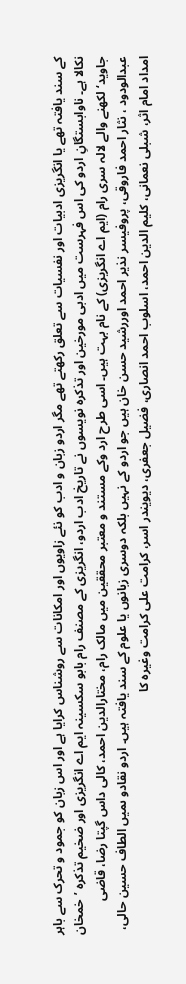کے سند یافتہ تھے یا انگریزی ادبیات اور نفسیات سے تعلق رکھتے تھے مگر اردو زبان و ادب کو نئے زاویوں اور امکانات سے روشناس کرایا ہے اور اس زبان کو جمود و تحرک سے باہر نکالا ہے۔ ناوابستگانِ اردو کی اس فہرست میں ادبی مورخین اور تذکرہ نویسوں نے تاریخ ادب اردو، انگریزی کے مصنف رام بابو سکسینہ ایم اے انگریزی اور ضخیم تذکرہ ’خمخان جاوید‘ لکھنے والے لالہ سری رام (ایم اے انگریزی) کے نام بہت ہیں۔ اسی طرح ارد وکے مستند و معتبر محققین میں مالک رام، مختارالدین احمد، کالی داس گپتا رضا، قاضی عبدالودود ، نثار احمد فاروقی، پروفیسر نذیر احمد اوررشید حسن خان ہیں جو اردو کے نہیں بلکہ دوسری زبانوں یا علوم کے سند یافتہ ہیں۔ اردو نقادو ںمیں الطاف حسین حالی، امداد امام اثر، شبلی نعمانی، کلیم الدین احمد، اسلوب احمد انصاری، فضیل جعفری، دیویندر اسر، کرامت علی کرامت وغیرہ کا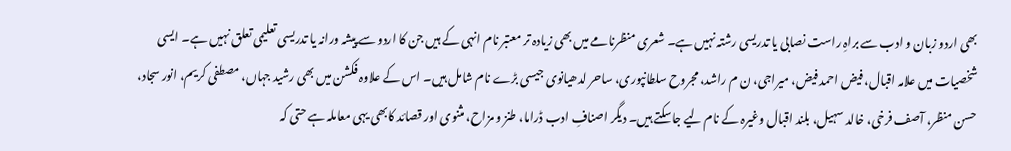بھی اردو زبان و ادب سے براہِ راست نصابی یا تدریسی رشتہ نہیں ہے۔ شعری منظرنامے میں بھی زیادہ تر معتبر نام انہی کے ہیں جن کا اردو سے پیشہ ورانہ یا تدریسی تعلیمی تعلق نہیں ہے۔ ایسی شخصیات میں علامہ اقبال، فیض احمد فیض، میراجی، ن م راشد، مجروح سلطانپوری، ساحر لدھیانوی جیسی بڑے نام شامل ہیں۔ اس کے علاوہ فکشن میں بھی رشید جہاں، مصطفی کریم، انور سجاد، حسن منظر، آصف فرخی، خالد سہیل، بلند اقبال وغیرہ کے نام لیے جاسکتے ہیں۔ دیگر اصنافِ ادب ڈراما، طنز و مزاح، مثنوی اور قصائد کابھی یہی معاملہ ہے حتی کہ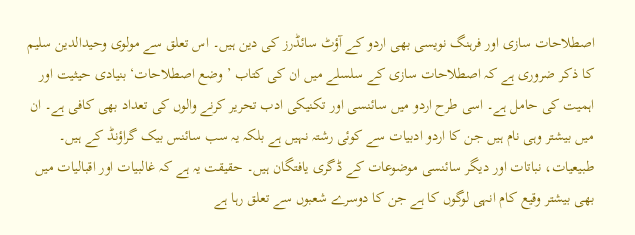اصطلاحات سازی اور فرہنگ نویسی بھی اردو کے آؤٹ سائڈرز کی دین ہیں۔ اس تعلق سے مولوی وحیدالدین سلیم کا ذکر ضروری ہے کہ اصطلاحات سازی کے سلسلے میں ان کی کتاب ’وضع اصطلاحات‘ بنیادی حیثیت اور اہمیت کی حامل ہے۔ اسی طرح اردو میں سائنسی اور تکنیکی ادب تحریر کرنے والوں کی تعداد بھی کافی ہے۔ ان میں بیشتر وہی نام ہیں جن کا اردو ادبیات سے کوئی رشتہ نہیں ہے بلکہ یہ سب سائنس بیک گراؤنڈ کے ہیں۔ طبیعیات، نباتات اور دیگر سائنسی موضوعات کے ڈگری یافتگان ہیں۔ حقیقت یہ ہے کہ غالبیات اور اقبالیات میں بھی بیشتر وقیع کام انہی لوگوں کا ہے جن کا دوسرے شعبوں سے تعلق رہا ہے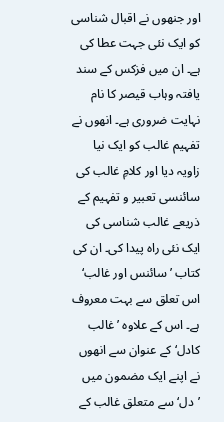اور جنھوں نے اقبال شناسی کو ایک نئی جہت عطا کی ہے۔ ان میں فزکس کے سند یافتہ وہاب قیصر کا نام نہایت ضروری ہے۔ انھوں نے تفہیم غالب کو ایک نیا زاویہ دیا اور کلامِ غالب کی سائنسی تعبیر و تفہیم کے ذریعے غالب شناسی کی ایک نئی راہ پیدا کی۔ ان کی کتاب ’سائنس اور غالب‘ اس تعلق سے بہت معروف ہے۔ اس کے علاوہ ’غالب کادل‘ کے عنوان سے انھوں نے اپنے ایک مضمون میں ’دل‘ سے متعلق غالب کے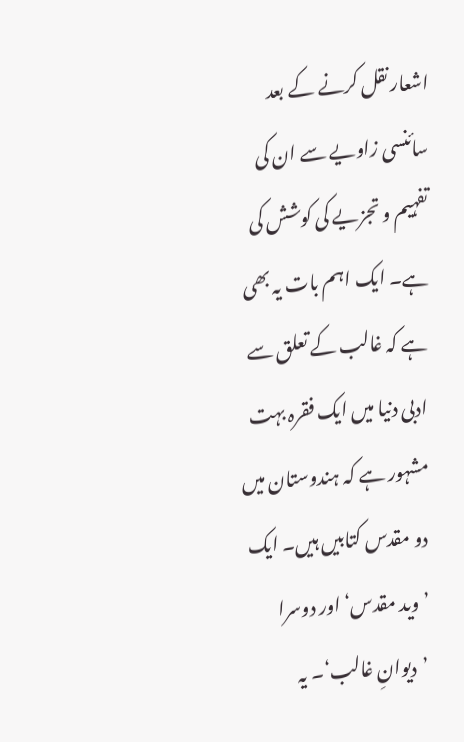اشعار نقل کرنے کے بعد سائنسی زاویے سے ان کی تفہیم و تجزیے کی کوشش کی ہے۔ ایک اہم بات یہ بھی ہے کہ غالب کے تعلق سے ادبی دنیا میں ایک فقرہ بہت مشہور ہے کہ ہندوستان میں دو مقدس کتابیں ہیں۔ ایک ’وید مقدس‘ اور دوسرا ’دیوانِ غالب‘۔ یہ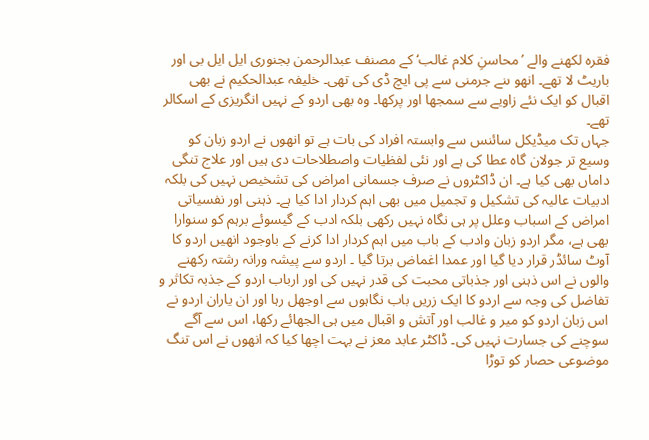فقرہ لکھنے والے ’محاسنِ کلام غالب‘ کے مصنف عبدالرحمن بجنوری ایل ایل بی اور باریٹ لا تھے۔ انھو ںنے جرمنی سے پی ایچ ڈی کی تھی۔ خلیفہ عبدالحکیم نے بھی اقبال کو ایک نئے زاویے سے سمجھا اور پرکھا۔ وہ بھی اردو کے نہیں انگریزی کے اسکالر تھے۔
جہاں تک میڈیکل سائنس سے وابستہ افراد کی بات ہے تو انھوں نے اردو زبان کو وسیع تر جولان گاہ عطا کی ہے اور نئی لفظیات واصطلاحات دی ہیں اور علاج تنگی داماں بھی کیا ہے۔ ان ڈاکٹروں نے صرف جسمانی امراض کی تشخیص نہیں کی بلکہ ادبیات عالیہ کی تشکیل و تجمیل میں بھی اہم کردار ادا کیا ہے۔ ذہنی اور نفسیاتی امراض کے اسباب وعلل پر ہی نگاہ نہیں رکھی بلکہ ادب کے گیسوئے برہم کو سنوارا بھی ہے، مگر اردو زبان وادب کے باب میں اہم کردار ادا کرنے کے باوجود انھیں اردو کا آوٹ سائڈر قرار دیا گیا اور عمدا اغماض برتا گیا ۔ اردو سے پیشہ ورانہ رشتہ رکھنے والوں نے اس ذہنی اور جذباتی محبت کی قدر نہیں کی اور ارباب اردو کے جذبہ تکاثر و تفاضل کی وجہ سے اردو کا ایک زریں باب نگاہوں سے اوجھل رہا اور ان یاران اردو نے اس زبان اردو کو میر و غالب اور آتش و اقبال میں ہی الجھائے رکھا، اس سے آگے سوچنے کی جسارت نہیں کی۔ ڈاکٹر عابد معز نے بہت اچھا کیا کہ انھوں نے اس تنگ موضوعی حصار کو توڑا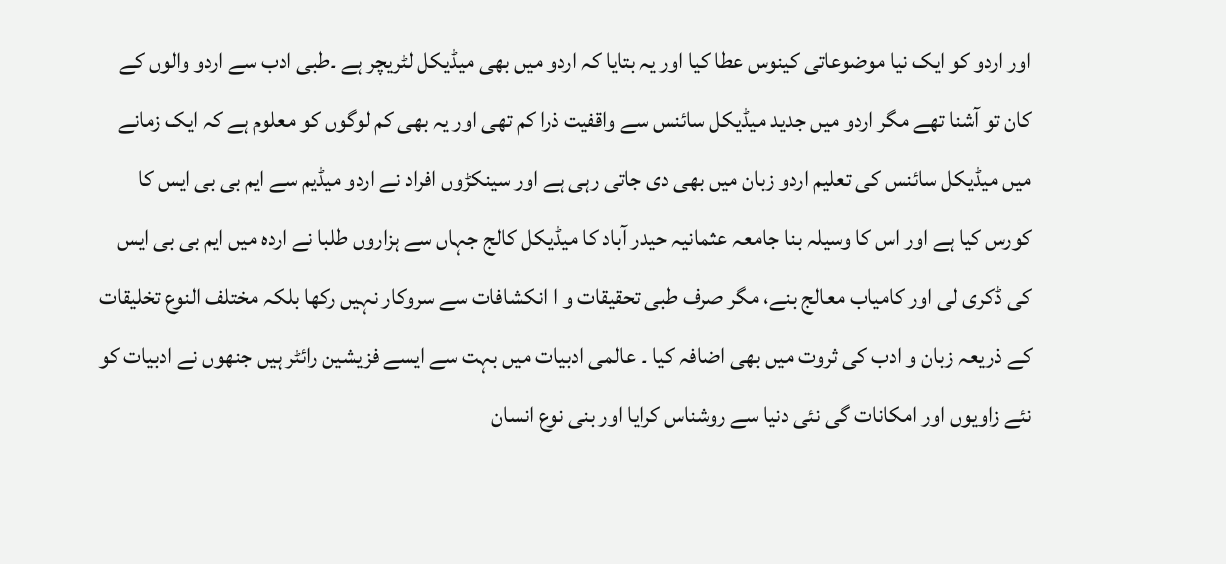اور اردو کو ایک نیا موضوعاتی کینوس عطا کیا اور یہ بتایا کہ اردو میں بھی میڈیکل لٹریچر ہے ۔طبی ادب سے اردو والوں کے کان تو آشنا تھے مگر اردو میں جدید میڈیکل سائنس سے واقفیت ذرا کم تھی اور یہ بھی کم لوگوں کو معلوم ہے کہ ایک زمانے میں میڈیکل سائنس کی تعلیم اردو زبان میں بھی دی جاتی رہی ہے اور سینکڑوں افراد نے اردو میڈیم سے ایم بی بی ایس کا کورس کیا ہے اور اس کا وسیلہ بنا جامعہ عثمانیہ حیدر آباد کا میڈیکل کالج جہاں سے ہزاروں طلبا نے اردہ میں ایم بی بی ایس کی ڈکری لی اور کامیاب معالج بنے، مگر صرف طبی تحقیقات و ا انکشافات سے سروکار نہیں رکھا بلکہ مختلف النوع تخلیقات کے ذریعہ زبان و ادب کی ثروت میں بھی اضافہ کیا ۔ عالمی ادبیات میں بہت سے ایسے فزیشین رائٹر ہیں جنھوں نے ادبیات کو نئے زاویوں اور امکانات گی نئی دنیا سے روشناس کرایا اور بنی نوع انسان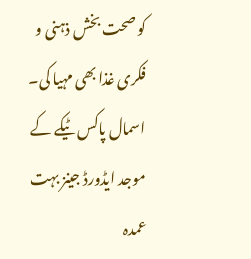کو صحت بخش ذہنی و فکری غذا بھی مہیا کی۔ اسمال پاکس ٹیکے کے موجد ایڈورڈ جینز بہت عمدہ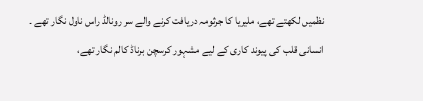نظمیں لکھتے تھے، ملیریا کا جرثومہ دریافت کرنے والے سر رونالڈ راس ناول نگار تھے ۔ انسانی قلب کی پیوند کاری کے لیے مشہور کرسچن برناڈ کالم نگار تھے،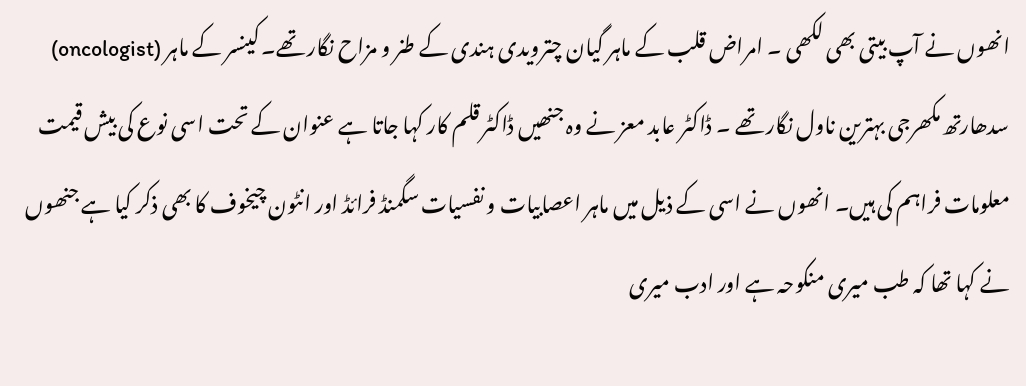انھوں نے آپ بیتی بھی لکھی ۔ امراض قلب کے ماہر گیان چترویدی ہندی کے طنر و مزاح نگار تھے۔ کینسر کے ماہر (oncologist) سدھارتھ مکھرجی بہترین ناول نگار تھے ۔ ڈاکٹر عابد معز نے وہ جنھیں ڈاکٹر قلم کار کہا جاتا ہے عنوان کے تحت اسی نوع کی بیش قیمت معلومات فراہم کی ہیں۔ انھوں نے اسی کے ذیل میں ماہر اعصابیات و نفسیات سگمنڈ فرائڈ اور انٹون چیخوف کا بھی ذکر کیا ہے جنھوں نے کہا تھا کہ طب میری منکوحہ ہے اور ادب میری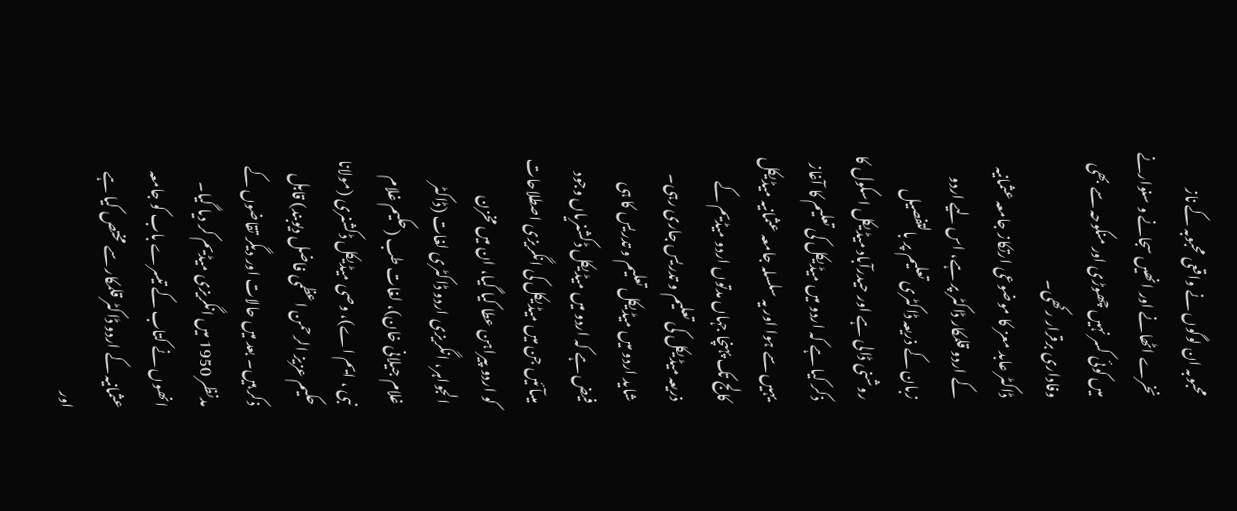محبوبہ ان لوگوں نے واقعی محبوبہ کے ناز نخرے اٹھانے اور انھیں سجانے و سنوارنے میں کوئی کسر نہیں چھوڑی اور منکوحہ سے بھی وفاداری برقرار رکھی۔
ڈاکٹر عابد معز کا موضوعی ارتکاز جامعہ عثمانیہ کے اردو قلمکار ڈاکٹر پر ہے، اس لیے اردو زبان کے ذریعہ ڈاکٹری تعلیم پر بالتفصیل روشنی ڈالی ہے اور حیدرآباد میڈیکل اسکول کا ذکر کیا ہے کہ اردو میں میڈیکل کی تعلیم کا آغاز یہیں سے ہوا اور یہ سلسلہ جامعہ عثمانیہ میڈیکل کالج تک پہنچا جہاں مدتوں اردو میڈیم کے ذریعہ میڈیکل کی تعلیم و تدریس جاری رہی۔ شاید اردو میں میڈیکل تعلیم و تدریس کا ہی فیض ہے کہ اردو میں میڈیکل ڈکشنریاں وجود میںآئیں جن میں میڈیکل کی انگریزی اصطلاحات کو اردو پیراہن عطا کیا گیا، ان میں مخزن الجواہر، انگریزی اردو ڈاکٹری لغات (ڈاکٹر غلام جیلانی خان)، لغات طب (حکیم غلام نبی ، ایم اے)، وصی میڈیکل ڈکشنری (مولانا حکیم عزیز الرحمن اعظمی فاضل دیوبند) قابل ذکر ہیں۔ بعد میں حالات اور دیگر تقاضوں کے مدنظر 1950 میں انگریزی میڈیم کر دیا گیا۔ انھوں نے کتاب کے تیسرے باب کو جامعہ عثمانیہ کے اردو ڈاکٹر قلمکار سے مختص کیا ہے اور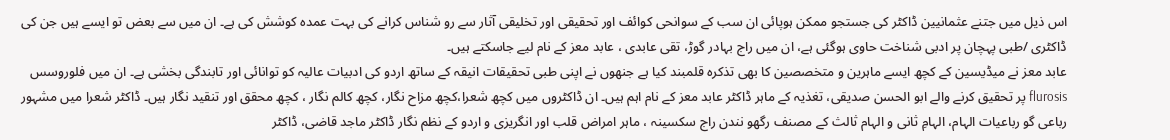اس ذیل میں جتنے عثمانیین ڈاکٹر کی جستجو ممکن ہوپائی ان سب کے سوانحی کوائف اور تحقیقی اور تخلیقی آثار سے رو شناس کرانے کی بہت عمدہ کوشش کی ہے۔ ان میں سے بعض تو ایسے ہیں جن کی ڈاکٹری /طبی پہچان پر ادبی شناخت حاوی ہوگئی ہے، ان میں راج بہادر گوڑ، تقی عابدی ، عابد معز کے نام لیے جاسکتے ہیں۔
عابد معز نے میڈیسین کے کچھ ایسے ماہرین و متخصصین کا بھی تذکرہ قلمبند کیا ہے جنھوں نے اپنی طبی تحقیقات انیقہ کے ساتھ اردو کی ادبیات عالیہ کو توانائی اور تابندگی بخشی ہے۔ ان میں فلوروسس flurosis پر تحقیق کرنے والے ابو الحسن صدیقی، تغذیہ کے ماہر ڈاکٹر عابد معز کے نام اہم ہیں۔ ان ڈاکٹروں میں کچھ شعرا،کچھ مزاح نگار، کچھ کالم نگار ، کچھ محقق اور تنقید نگار ہیں۔ ڈاکٹر شعرا میں مشہور رباعی گو رباعیات الہام، الہامِ ثانی و الہام ثالث کے مصنف رگھو نندن راج سکسینہ ، ماہر امراض قلب اور انگریزی و اردو کے نظم نگار ڈاکٹر ماجد قاضی، ڈاکٹر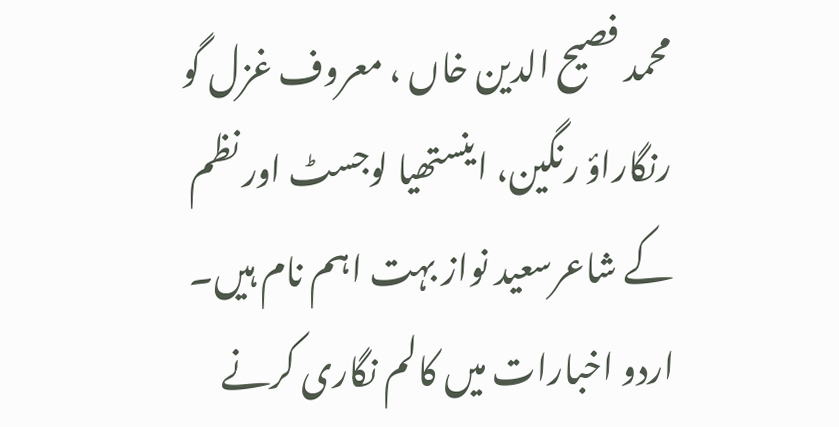محمد فصیح الدین خاں ، معروف غزل گو رنگاراؤ رنگین، اینستھیا لوجسٹ اور نظم کے شاعرسعید نواز بہت اہم نام ہیں۔ اردو اخبارات میں کالم نگاری کرنے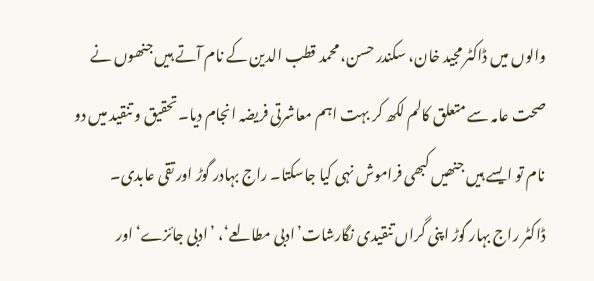والوں میں ڈاکٹر مجید خان، سکندر حسن، محمد قطب الدین کے نام آتے ہیں جنھوں نے صحت عامہ سے متعلق کالم لکھ کر بہت اہم معاشرتی فریضہ انجام دیا۔ تحقیق و تنقید میں دو نام تو ایسے ہیں جنھیں کبھی فراموش نہی کیا جاسکتا۔ راج بہادر گوڑ اور تقی عابدی۔
ڈاکٹر راج بہار گوڑ اپنی گراں تنقیدی نگارشات’ادبی مطالعے‘، ’ادبی جائزے‘ اور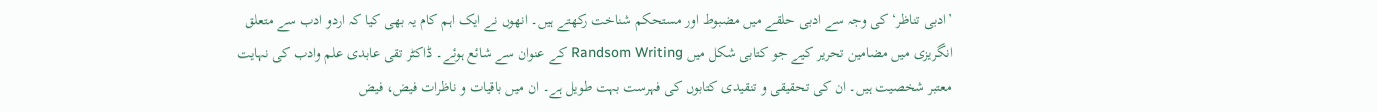’ادبی تناظر‘ کی وجہ سے ادبی حلقے میں مضبوط اور مستحکم شناخت رکھتے ہیں۔ انھوں نے ایک اہم کام یہ بھی کیا کہ اردو ادب سے متعلق انگریزی میں مضامین تحریر کیے جو کتابی شکل میں Randsom Writing کے عنوان سے شائع ہوئے۔ ڈاکٹر تقی عابدی علم وادب کی نہایت معتبر شخصیت ہیں۔ ان کی تحقیقی و تنقیدی کتابوں کی فہرست بہت طویل ہے۔ ان میں باقیات و ناظرات فیض، فیض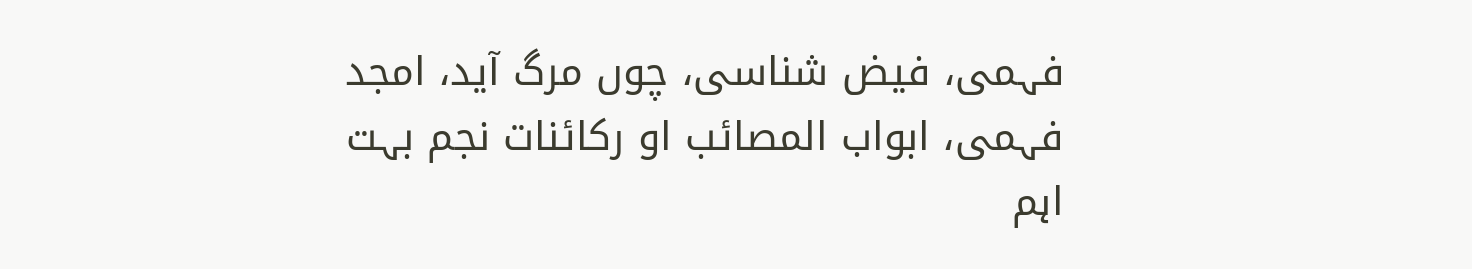فہمی، فیض شناسی، چوں مرگ آید، امجد فہمی، ابواب المصائب او رکائنات نجم بہت اہم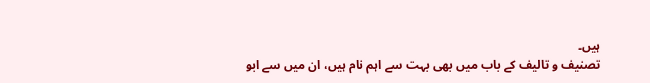ہیں۔
تصنیف و تالیف کے باب میں بھی بہت سے اہم نام ہیں، ان میں سے ابو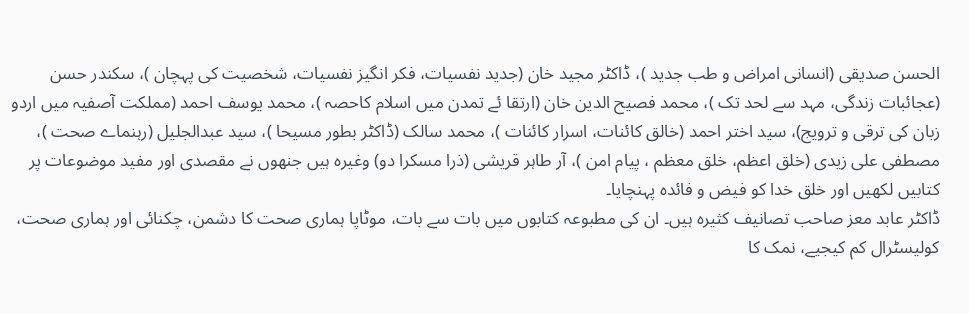الحسن صدیقی (انسانی امراض و طب جدید )، ڈاکٹر مجید خان (جدید نفسیات، فکر انگیز نفسیات، شخصیت کی پہچان )، سکندر حسن (عجائبات زندگی، مہد سے لحد تک )، محمد فصیح الدین خان (ارتقا ئے تمدن میں اسلام کاحصہ )، محمد یوسف احمد (مملکت آصفیہ میں اردو زبان کی ترقی و ترویج)، سید اختر احمد (خالق کائنات، اسرار کائنات )، محمد سالک (ڈاکٹر بطور مسیحا )، سید عبدالجلیل (رہنماے صحت )، مصطفی علی زیدی (خلق اعظم، خلق معظم ، پیام امن )، آر طاہر قریشی (ذرا مسکرا دو) وغیرہ ہیں جنھوں نے مقصدی اور مفید موضوعات پر کتابیں لکھیں اور خلق خدا کو فیض و فائدہ پہنچایا۔
ڈاکٹر عابد معز صاحب تصانیف کثیرہ ہیں۔ ان کی مطبوعہ کتابوں میں بات سے بات، موٹاپا ہماری صحت کا دشمن، چکنائی اور ہماری صحت، کولیسٹرال کم کیجیے، نمک کا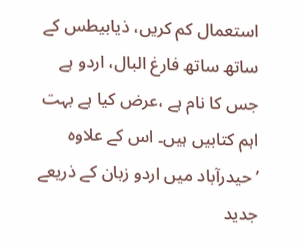استعمال کم کریں، ذیابیطس کے ساتھ ساتھ فارغ البال، اردو ہے جس کا نام ہے ،عرض کیا ہے بہت اہم کتابیں ہیں۔ اس کے علاوہ ’حیدرآباد میں اردو زبان کے ذریعے جدید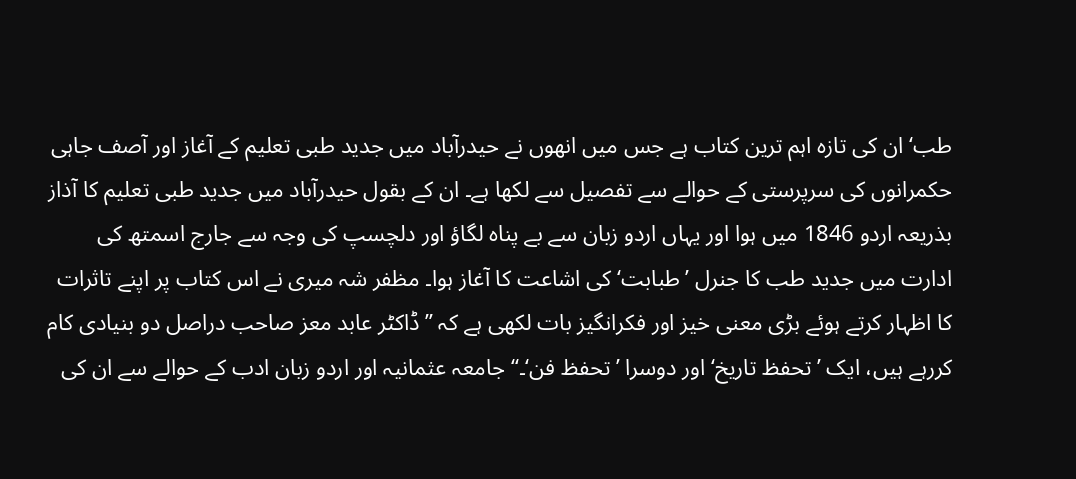طب‘ ان کی تازہ اہم ترین کتاب ہے جس میں انھوں نے حیدرآباد میں جدید طبی تعلیم کے آغاز اور آصف جاہی حکمرانوں کی سرپرستی کے حوالے سے تفصیل سے لکھا ہے۔ ان کے بقول حیدرآباد میں جدید طبی تعلیم کا آذاز بذریعہ اردو 1846 میں ہوا اور یہاں اردو زبان سے بے پناہ لگاؤ اور دلچسپ کی وجہ سے جارج اسمتھ کی ادارت میں جدید طب کا جنرل ’طبابت‘ کی اشاعت کا آغاز ہوا۔ مظفر شہ میری نے اس کتاب پر اپنے تاثرات کا اظہار کرتے ہوئے بڑی معنی خیز اور فکرانگیز بات لکھی ہے کہ ’’ڈاکٹر عابد معز صاحب دراصل دو بنیادی کام کررہے ہیں، ایک ’تحفظ تاریخ‘ اور دوسرا ’تحفظ فن‘۔‘‘ جامعہ عثمانیہ اور اردو زبان ادب کے حوالے سے ان کی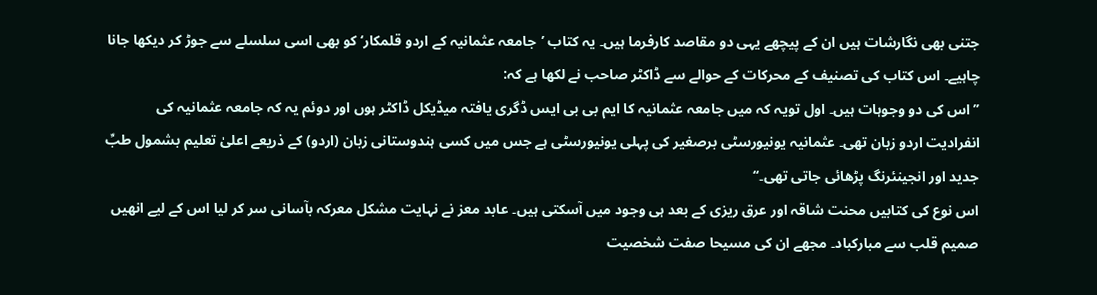جتنی بھی نگارشات ہیں ان کے پیچھے یہی دو مقاصد کارفرما ہیں۔ یہ کتاب ’جامعہ عثمانیہ کے اردو قلمکار‘ کو بھی اسی سلسلے سے جوڑ کر دیکھا جانا چاہیے۔ اس کتاب کی تصنیف کے محرکات کے حوالے سے ڈاکٹر صاحب نے لکھا ہے کہ:
’’اس کی دو وجوہات ہیں۔ اول تویہ کہ میں جامعہ عثمانیہ کا ایم بی بی ایس ڈگری یافتہ میڈیکل ڈاکٹر ہوں اور دوئم یہ کہ جامعہ عثمانیہ کی انفرادیت اردو زبان تھی۔ عثمانیہ یونیورسٹی برصغیر کی پہلی یونیورسٹی ہے جس میں کسی ہندوستانی زبان (اردو) کے ذریعے اعلیٰ تعلیم بشمول طبِّ جدید اور انجینئرنگ پڑھائی جاتی تھی۔‘‘
اس نوع کی کتابیں محنت شاقہ اور عرق ریزی کے بعد ہی وجود میں آسکتی ہیں۔ عابد معز نے نہایت مشکل معرکہ بآسانی سر کر لیا اس کے لیے انھیں صمیم قلب سے مبارکباد۔ مجھے ان کی مسیحا صفت شخصیت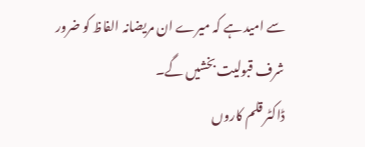سے امید ہے کہ میرے ان مریضانہ الفاظ کو ضرور شرف قبولیت بخشیں گے۔
ڈاکٹر قلم کاروں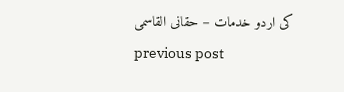کی اردو خدمات – حقانی القاسمی
previous post